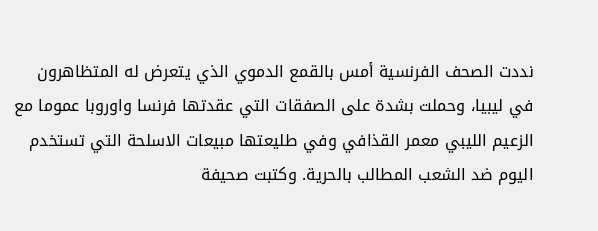نددت الصحف الفرنسية أمس بالقمع الدموي الذي يتعرض له المتظاهرون في ليبيا، وحملت بشدة على الصفقات التي عقدتها فرنسا واوروبا عموما مع الزعيم الليبي معمر القذافي وفي طليعتها مبيعات الاسلحة التي تستخدم اليوم ضد الشعب المطالب بالحرية. وكتبت صحيفة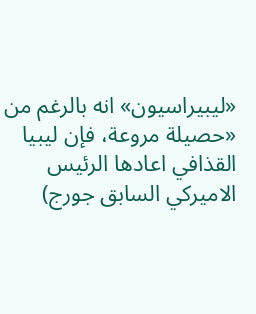«ليبيراسيون» انه بالرغم من «حصيلة مروعة، فإن ليبيا القذافي اعادها الرئيس الاميركي السابق جورج)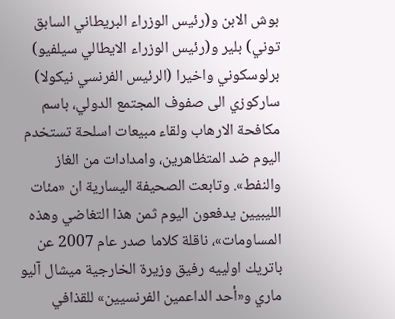بوش الابن و(رئيس الوزراء البريطاني السابق توني) بلير و(رئيس الوزراء الايطالي سيلفيو) برلوسكوني واخيرا (الرئيس الفرنسي نيكولا) ساركوزي الى صفوف المجتمع الدولي، باسم مكافحة الارهاب ولقاء مبيعات اسلحة تستخدم اليوم ضد المتظاهرين، وامدادات من الغاز والنفط». وتابعت الصحيفة اليسارية ان «مئات الليبيين يدفعون اليوم ثمن هذا التغاضي وهذه المساومات»، ناقلة كلاما صدر عام 2007 عن باتريك اولييه رفيق وزيرة الخارجية ميشال آليو ماري و«أحد الداعمين الفرنسيين» للقذافي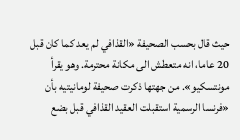حيث قال بحسب الصحيفة «القذافي لم يعد كما كان قبل 20 عاما، انه متعطش الى مكانة محترمة. وهو يقرأ مونتسكيو». من جهتها ذكرت صحيفة لومانيتيه بأن «فرنسا الرسمية استقبلت العقيد القذافي قبل بضع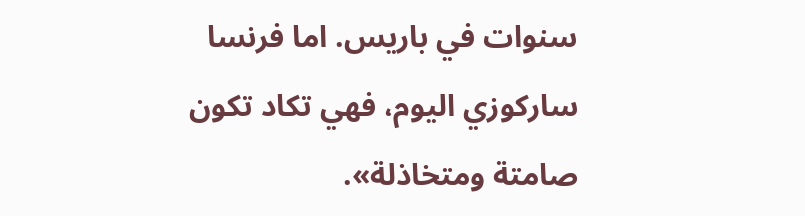سنوات في باريس. اما فرنسا ساركوزي اليوم، فهي تكاد تكون صامتة ومتخاذلة».